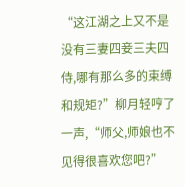“这江湖之上又不是没有三妻四妾三夫四侍,哪有那么多的束缚和规矩?”柳月轻哼了一声,“师父,师娘也不见得很喜欢您吧?”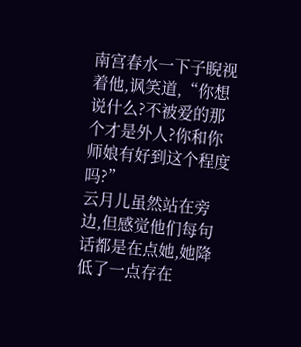南宫春水一下子睨视着他,讽笑道,“你想说什么?不被爱的那个才是外人?你和你师娘有好到这个程度吗?”
云月儿虽然站在旁边,但感觉他们每句话都是在点她,她降低了一点存在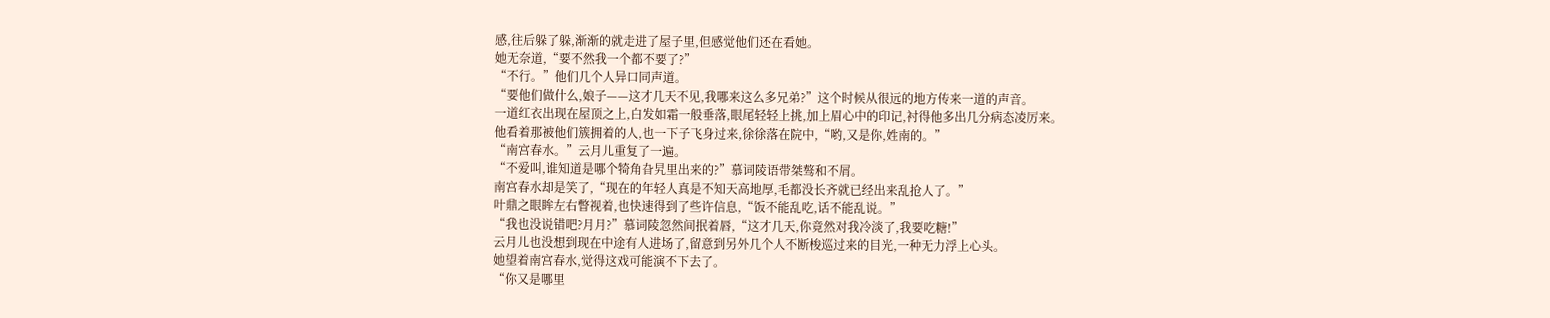感,往后躲了躲,渐渐的就走进了屋子里,但感觉他们还在看她。
她无奈道,“要不然我一个都不要了?”
“不行。”他们几个人异口同声道。
“要他们做什么,娘子——这才几天不见,我哪来这么多兄弟?”这个时候从很远的地方传来一道的声音。
一道红衣出现在屋顶之上,白发如霜一般垂落,眼尾轻轻上挑,加上眉心中的印记,衬得他多出几分病态凌厉来。
他看着那被他们簇拥着的人,也一下子飞身过来,徐徐落在院中,“哟,又是你,姓南的。”
“南宫春水。”云月儿重复了一遍。
“不爱叫,谁知道是哪个犄角旮旯里出来的?”慕词陵语带桀骜和不屑。
南宫春水却是笑了,“现在的年轻人真是不知天高地厚,毛都没长齐就已经出来乱抢人了。”
叶鼎之眼眸左右瞥视着,也快速得到了些许信息,“饭不能乱吃,话不能乱说。”
“我也没说错吧?月月?”慕词陵忽然间抿着唇,“这才几天,你竟然对我冷淡了,我要吃糖!”
云月儿也没想到现在中途有人进场了,留意到另外几个人不断梭巡过来的目光,一种无力浮上心头。
她望着南宫春水,觉得这戏可能演不下去了。
“你又是哪里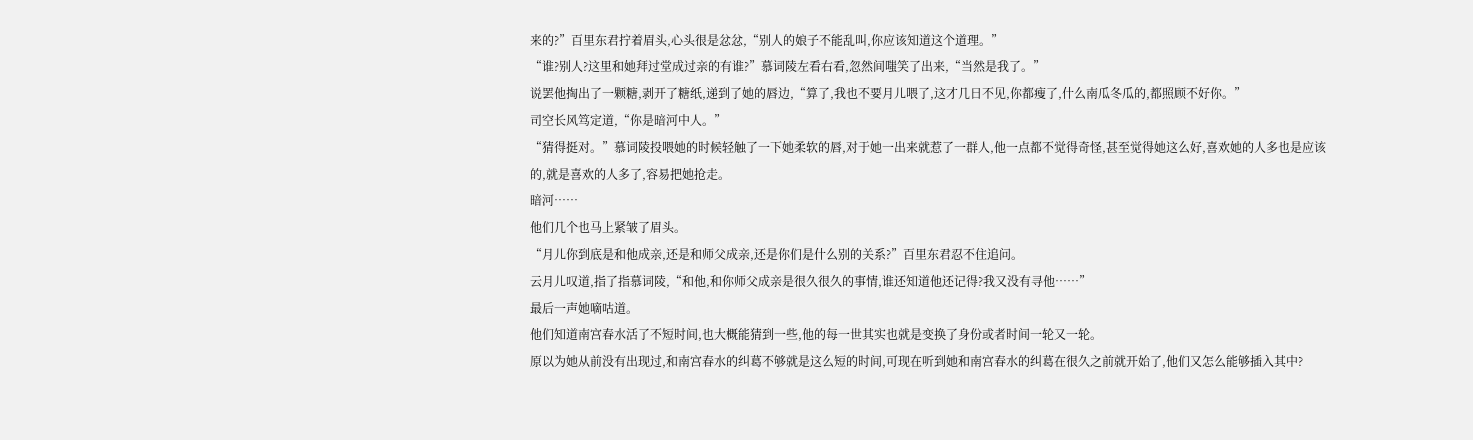来的?”百里东君拧着眉头,心头很是忿忿,“别人的娘子不能乱叫,你应该知道这个道理。”
“谁?别人?这里和她拜过堂成过亲的有谁?”慕词陵左看右看,忽然间嗤笑了出来,“当然是我了。”
说罢他掏出了一颗糖,剥开了糖纸,递到了她的唇边,“算了,我也不要月儿喂了,这才几日不见,你都瘦了,什么南瓜冬瓜的,都照顾不好你。”
司空长风笃定道,“你是暗河中人。”
“猜得挺对。”慕词陵投喂她的时候轻触了一下她柔软的唇,对于她一出来就惹了一群人,他一点都不觉得奇怪,甚至觉得她这么好,喜欢她的人多也是应该的,就是喜欢的人多了,容易把她抢走。
暗河……
他们几个也马上紧皱了眉头。
“月儿你到底是和他成亲,还是和师父成亲,还是你们是什么别的关系?”百里东君忍不住追问。
云月儿叹道,指了指慕词陵,“和他,和你师父成亲是很久很久的事情,谁还知道他还记得?我又没有寻他……”
最后一声她嘀咕道。
他们知道南宫春水活了不短时间,也大概能猜到一些,他的每一世其实也就是变换了身份或者时间一轮又一轮。
原以为她从前没有出现过,和南宫春水的纠葛不够就是这么短的时间,可现在听到她和南宫春水的纠葛在很久之前就开始了,他们又怎么能够插入其中?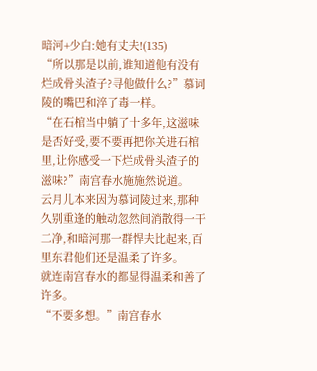暗河+少白:她有丈夫!(135)
“所以那是以前,谁知道他有没有烂成骨头渣子?寻他做什么?”慕词陵的嘴巴和淬了毒一样。
“在石棺当中躺了十多年,这滋味是否好受,要不要再把你关进石棺里,让你感受一下烂成骨头渣子的滋味?”南宫春水施施然说道。
云月儿本来因为慕词陵过来,那种久别重逢的触动忽然间消散得一干二净,和暗河那一群悍夫比起来,百里东君他们还是温柔了许多。
就连南宫春水的都显得温柔和善了许多。
“不要多想。”南宫春水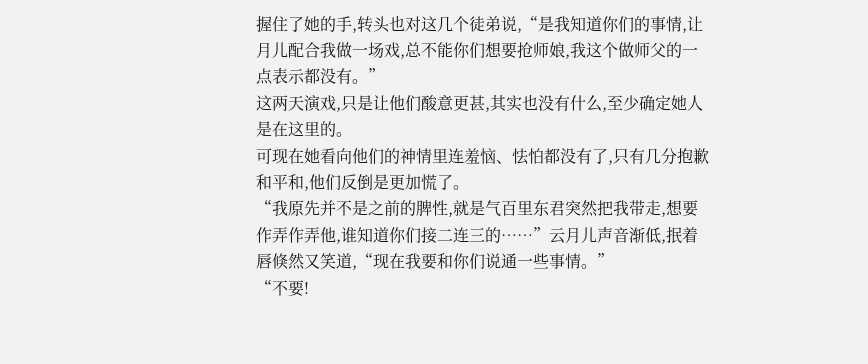握住了她的手,转头也对这几个徒弟说,“是我知道你们的事情,让月儿配合我做一场戏,总不能你们想要抢师娘,我这个做师父的一点表示都没有。”
这两天演戏,只是让他们酸意更甚,其实也没有什么,至少确定她人是在这里的。
可现在她看向他们的神情里连羞恼、怯怕都没有了,只有几分抱歉和平和,他们反倒是更加慌了。
“我原先并不是之前的脾性,就是气百里东君突然把我带走,想要作弄作弄他,谁知道你们接二连三的……”云月儿声音渐低,抿着唇倏然又笑道,“现在我要和你们说通一些事情。”
“不要!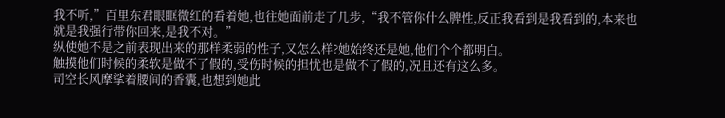我不听,”百里东君眼眶微红的看着她,也往她面前走了几步,“我不管你什么脾性,反正我看到是我看到的,本来也就是我强行带你回来,是我不对。”
纵使她不是之前表现出来的那样柔弱的性子,又怎么样?她始终还是她,他们个个都明白。
触摸他们时候的柔软是做不了假的,受伤时候的担忧也是做不了假的,况且还有这么多。
司空长风摩挲着腰间的香囊,也想到她此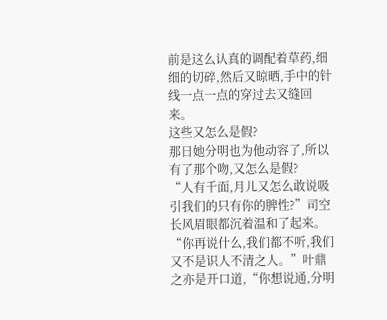前是这么认真的调配着草药,细细的切碎,然后又晾晒,手中的针线一点一点的穿过去又缝回来。
这些又怎么是假?
那日她分明也为他动容了,所以有了那个吻,又怎么是假?
“人有千面,月儿又怎么敢说吸引我们的只有你的脾性?”司空长风眉眼都沉着温和了起来。
“你再说什么,我们都不听,我们又不是识人不清之人。”叶鼎之亦是开口道,“你想说通,分明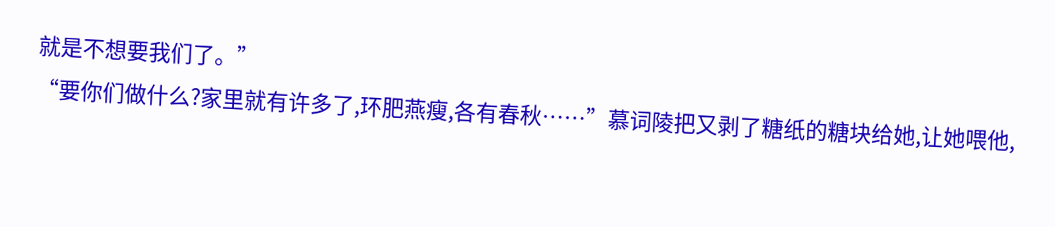就是不想要我们了。”
“要你们做什么?家里就有许多了,环肥燕瘦,各有春秋……”慕词陵把又剥了糖纸的糖块给她,让她喂他,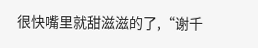很快嘴里就甜滋滋的了,“谢千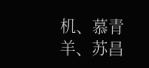机、慕青羊、苏昌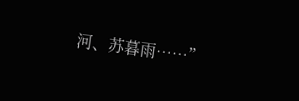河、苏暮雨……”